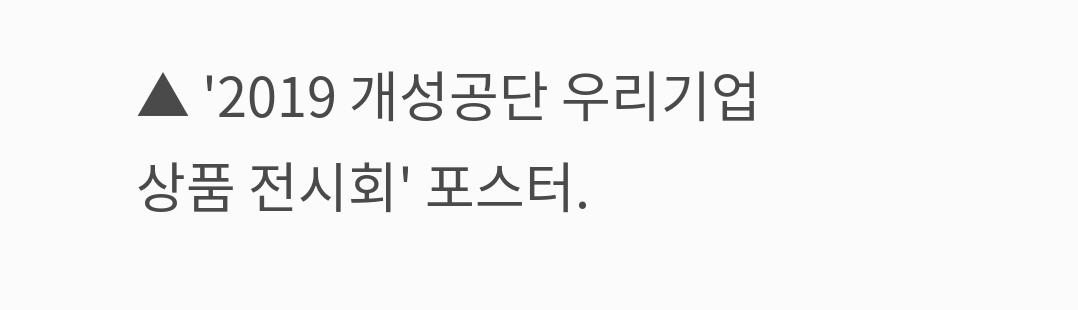▲ '2019 개성공단 우리기업 상품 전시회' 포스터.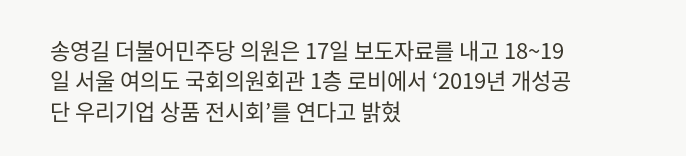송영길 더불어민주당 의원은 17일 보도자료를 내고 18~19일 서울 여의도 국회의원회관 1층 로비에서 ‘2019년 개성공단 우리기업 상품 전시회’를 연다고 밝혔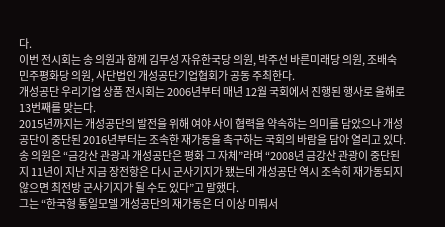다.
이번 전시회는 송 의원과 함께 김무성 자유한국당 의원, 박주선 바른미래당 의원, 조배숙 민주평화당 의원, 사단법인 개성공단기업협회가 공동 주최한다.
개성공단 우리기업 상품 전시회는 2006년부터 매년 12월 국회에서 진행된 행사로 올해로 13번째를 맞는다.
2015년까지는 개성공단의 발전을 위해 여야 사이 협력을 약속하는 의미를 담았으나 개성공단이 중단된 2016년부터는 조속한 재가동을 촉구하는 국회의 바람을 담아 열리고 있다.
송 의원은 “금강산 관광과 개성공단은 평화 그 자체”라며 “2008년 금강산 관광이 중단된 지 11년이 지난 지금 장전항은 다시 군사기지가 됐는데 개성공단 역시 조속히 재가동되지 않으면 최전방 군사기지가 될 수도 있다”고 말했다.
그는 “한국형 통일모델 개성공단의 재가동은 더 이상 미뤄서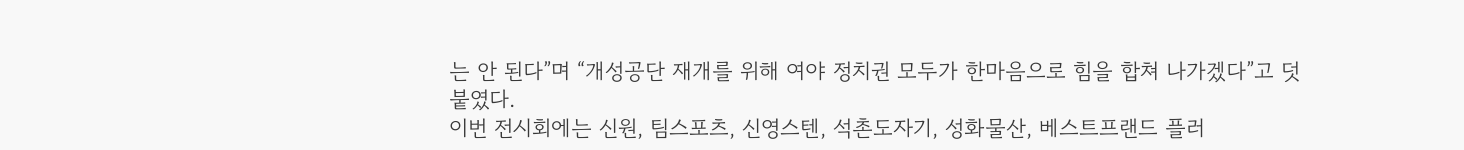는 안 된다”며 “개성공단 재개를 위해 여야 정치권 모두가 한마음으로 힘을 합쳐 나가겠다”고 덧붙였다.
이번 전시회에는 신원, 팀스포츠, 신영스텐, 석촌도자기, 성화물산, 베스트프랜드 플러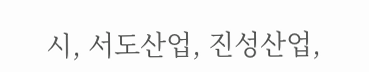시, 서도산업, 진성산업,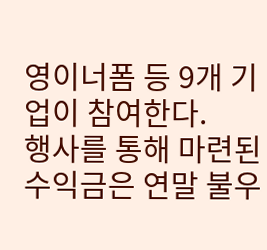영이너폼 등 9개 기업이 참여한다.
행사를 통해 마련된 수익금은 연말 불우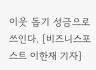이웃 돕기 성금으로 쓰인다. [비즈니스포스트 이한재 기자]